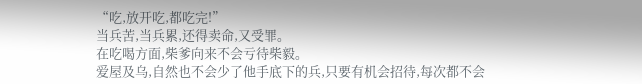“吃,放开吃,都吃完!”
当兵苦,当兵累,还得卖命,又受罪。
在吃喝方面,柴爹向来不会亏待柴毅。
爱屋及乌,自然也不会少了他手底下的兵,只要有机会招待,每次都不会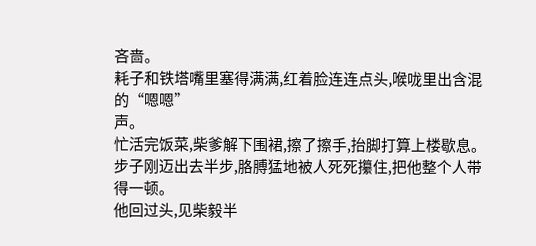吝啬。
耗子和铁塔嘴里塞得满满,红着脸连连点头,喉咙里出含混的“嗯嗯”
声。
忙活完饭菜,柴爹解下围裙,擦了擦手,抬脚打算上楼歇息。
步子刚迈出去半步,胳膊猛地被人死死攥住,把他整个人带得一顿。
他回过头,见柴毅半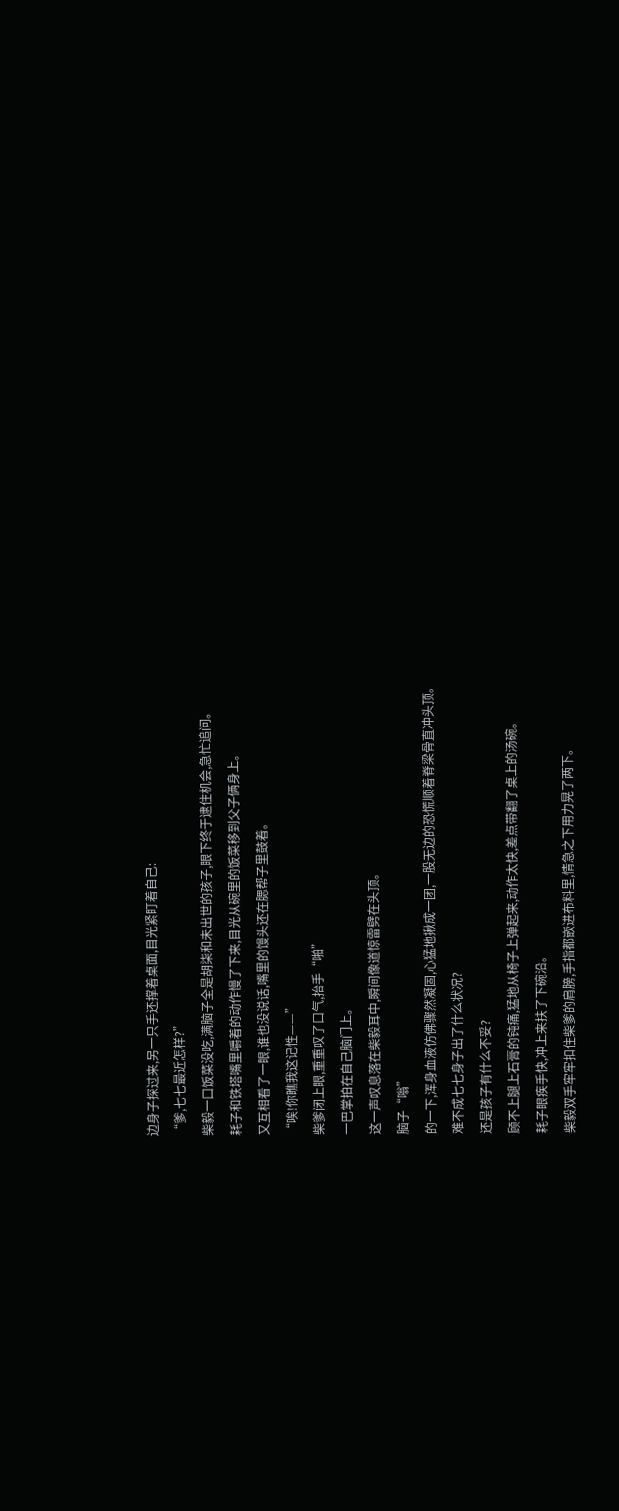边身子探过来,另一只手还撑着桌面,目光紧盯着自己:
“爹,七七最近怎样?”
柴毅一口饭菜没吃,满脑子全是胡柒和未出世的孩子,眼下终于逮住机会,急忙追问。
耗子和铁塔嘴里嚼着的动作慢了下来,目光从碗里的饭菜移到父子俩身上。
又互相看了一眼,谁也没说话,嘴里的馒头还在腮帮子里鼓着。
“唉!你瞧我这记性——”
柴爹闭上眼,重重叹了口气,抬手“啪”
一巴掌拍在自己脑门上。
这一声叹息落在柴毅耳中,瞬间像道惊雷劈在头顶。
脑子“嗡”
的一下,浑身血液仿佛骤然凝固,心猛地揪成一团,一股无边的恐慌顺着脊梁骨直冲头顶。
难不成七七身子出了什么状况?
还是孩子有什么不妥?
顾不上腿上石膏的钝痛,猛地从椅子上弹起来,动作太快,差点带翻了桌上的汤碗。
耗子眼疾手快,冲上来扶了下碗沿。
柴毅双手牢牢扣住柴爹的肩膀,手指都嵌进布料里,情急之下用力晃了两下。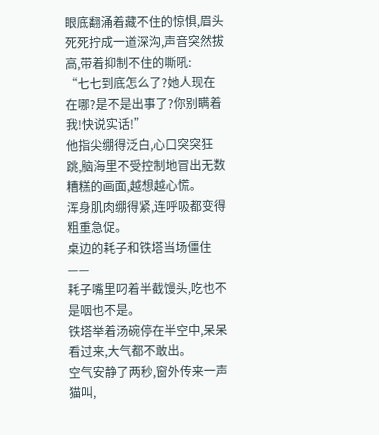眼底翻涌着藏不住的惊惧,眉头死死拧成一道深沟,声音突然拔高,带着抑制不住的嘶吼:
“七七到底怎么了?她人现在在哪?是不是出事了?你别瞒着我!快说实话!”
他指尖绷得泛白,心口突突狂跳,脑海里不受控制地冒出无数糟糕的画面,越想越心慌。
浑身肌肉绷得紧,连呼吸都变得粗重急促。
桌边的耗子和铁塔当场僵住——
耗子嘴里叼着半截馒头,吃也不是咽也不是。
铁塔举着汤碗停在半空中,呆呆看过来,大气都不敢出。
空气安静了两秒,窗外传来一声猫叫,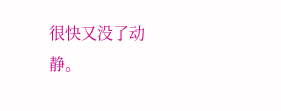很快又没了动静。